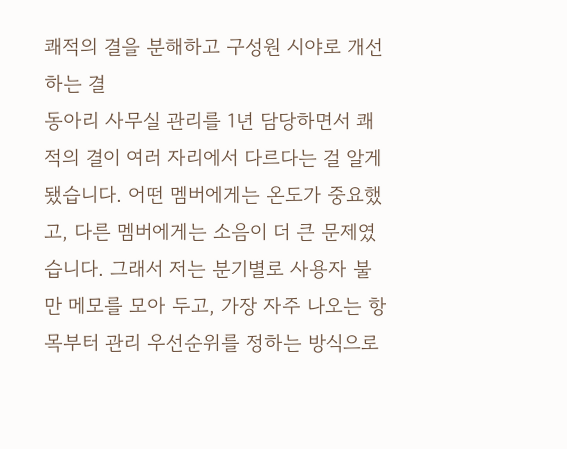쾌적의 결을 분해하고 구성원 시야로 개선하는 결
동아리 사무실 관리를 1년 담당하면서 쾌적의 결이 여러 자리에서 다르다는 걸 알게 됐습니다. 어떤 멤버에게는 온도가 중요했고, 다른 멤버에게는 소음이 더 큰 문제였습니다. 그래서 저는 분기별로 사용자 불만 메모를 모아 두고, 가장 자주 나오는 항목부터 관리 우선순위를 정하는 방식으로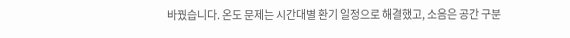바꿨습니다. 온도 문제는 시간대별 환기 일정으로 해결했고, 소음은 공간 구분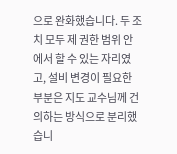으로 완화했습니다. 두 조치 모두 제 권한 범위 안에서 할 수 있는 자리였고, 설비 변경이 필요한 부분은 지도 교수님께 건의하는 방식으로 분리했습니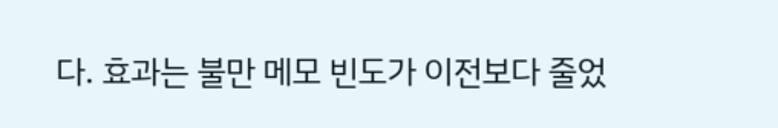다. 효과는 불만 메모 빈도가 이전보다 줄었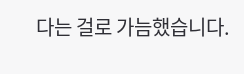다는 걸로 가늠했습니다.